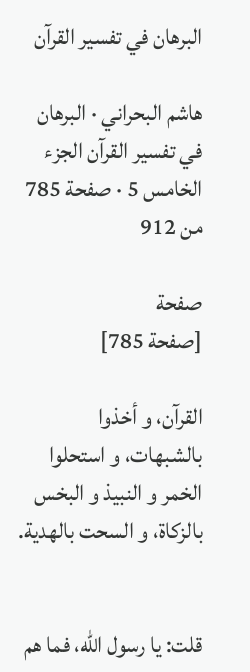البرهان في تفسير القرآن

هاشم البحراني · البرهان في تفسير القرآن الجزء الخامس 5 · صفحة 785 من 912

صفحة
[صفحة 785]

القرآن، و أخذوا بالشبهات، و استحلوا الخمر و النبيذ و البخس بالزكاة، و السحت بالهدية.


قلت: يا رسول الله، فما هم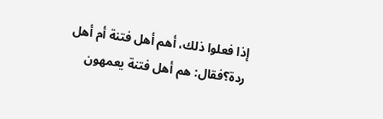إذا فعلوا ذلك، أهم أهل فتنة أم أهل ردة؟فقال: هم أهل فتنة يعمهون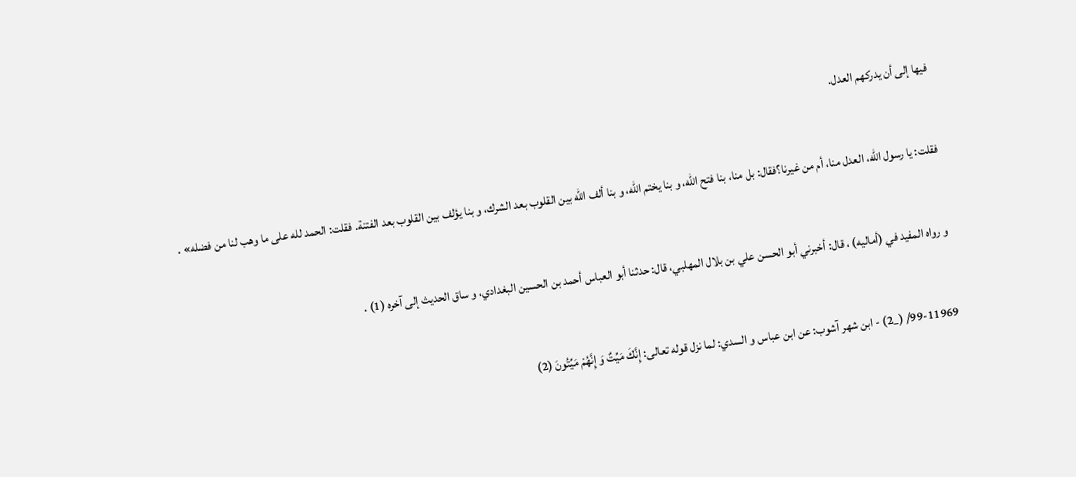فيها إلى أن يدركهم العدل.


فقلت: يا رسول الله، العدل منا، أم من غيرنا؟فقال: بل منا، بنا فتح الله، و بنا يختم الله، و بنا ألف الله بين القلوب بعد الشرك، و بنا يؤلف بين القلوب بعد الفتنة. فقلت: الحمد لله على ما وهب لنا من فضله» .


و رواه المفيد في (أماليه) ، قال: أخبرني أبو الحسن علي بن بلال المهلبي، قال: حدثنا أبو العباس أحمد بن الحسين البغدادي، و ساق الحديث إلى آخره (1) .


99-11969/ (_2) - ابن شهر آشوب: عن ابن عباس و السدي: لما نزل قوله تعالى: إِنَّكَ مَيِّتٌ وَ إِنَّهُمْ مَيِّتُونَ (2)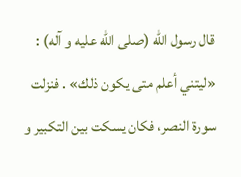قال رسول الله (صلى الله عليه و آله) : «ليتني أعلم متى يكون ذلك» . فنزلت سورة النصر، فكان يسكت بين التكبير و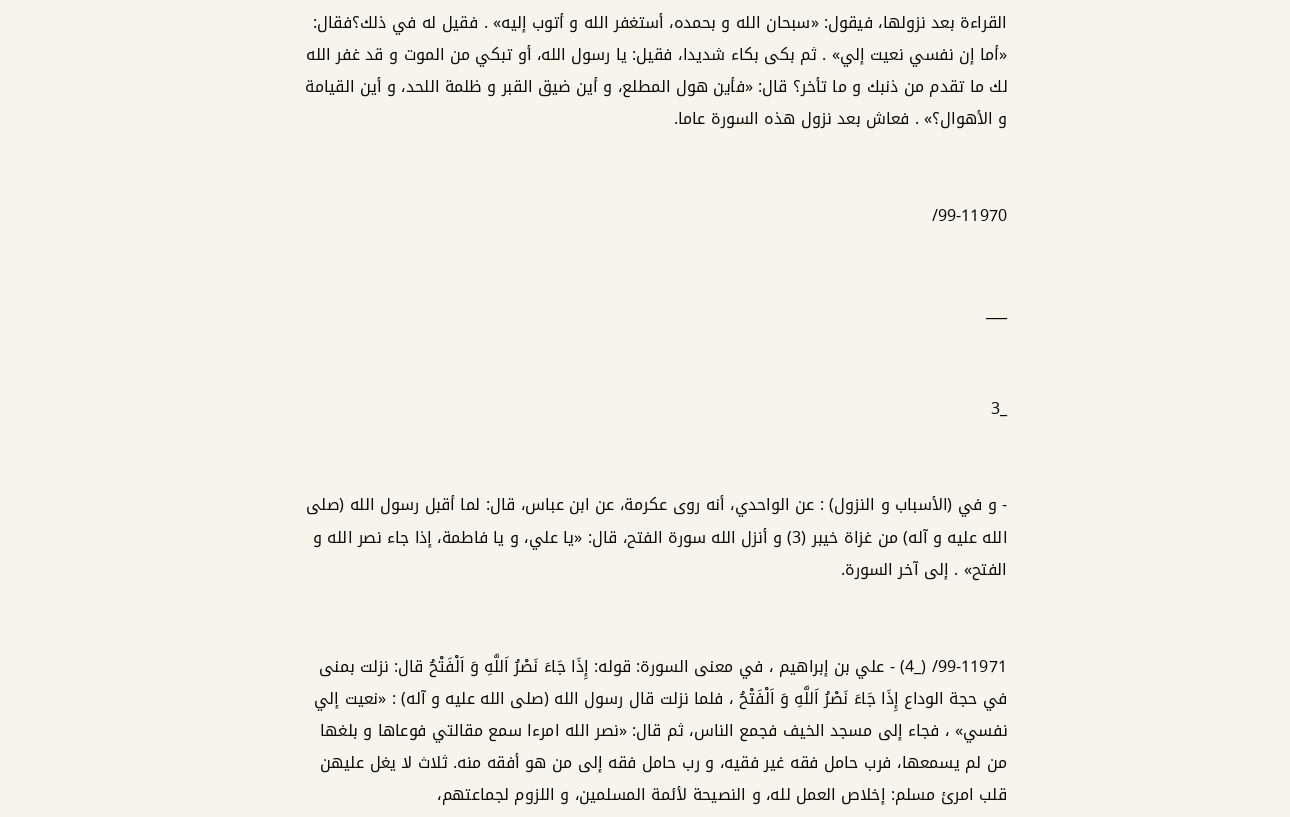القراءة بعد نزولها، فيقول: «سبحان الله و بحمده، أستغفر الله و أتوب إليه» . فقيل له في ذلك؟فقال: «أما إن نفسي نعيت إلي» . ثم بكى بكاء شديدا، فقيل: يا رسول الله، أو تبكي من الموت و قد غفر الله لك ما تقدم من ذنبك و ما تأخر؟ قال: «فأين هول المطلع، و أين ضيق القبر و ظلمة اللحد، و أين القيامة و الأهوال؟» . فعاش بعد نزول هذه السورة عاما.


99-11970/


___


_3


- و في (الأسباب و النزول) : عن الواحدي، أنه روى عكرمة، عن ابن عباس، قال: لما أقبل رسول الله (صلى الله عليه و آله) من غزاة خيبر (3) و أنزل الله سورة الفتح، قال: «يا علي، و يا فاطمة، إذا جاء نصر الله و الفتح» . إلى آخر السورة.


99-11971/ (_4) - علي بن إبراهيم ، في معنى السورة: قوله: إِذَا جَاءَ نَصْرُ اَللَّهِ وَ اَلْفَتْحُ قال: نزلت بمنى في حجة الوداع إِذَا جَاءَ نَصْرُ اَللَّهِ وَ اَلْفَتْحُ ، فلما نزلت قال رسول الله (صلى الله عليه و آله) : «نعيت إلي نفسي» ، فجاء إلى مسجد الخيف فجمع الناس، ثم قال: «نصر الله امرءا سمع مقالتي فوعاها و بلغها من لم يسمعها، فرب حامل فقه غير فقيه، و رب حامل فقه إلى من هو أفقه منه. ثلاث لا يغل عليهن قلب امرئ مسلم: إخلاص العمل لله، و النصيحة لأئمة المسلمين، و اللزوم لجماعتهم،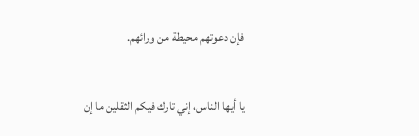فإن دعوتهم محيطة من ورائهم.


يا أيها الناس، إني تارك فيكم الثقلين ما إن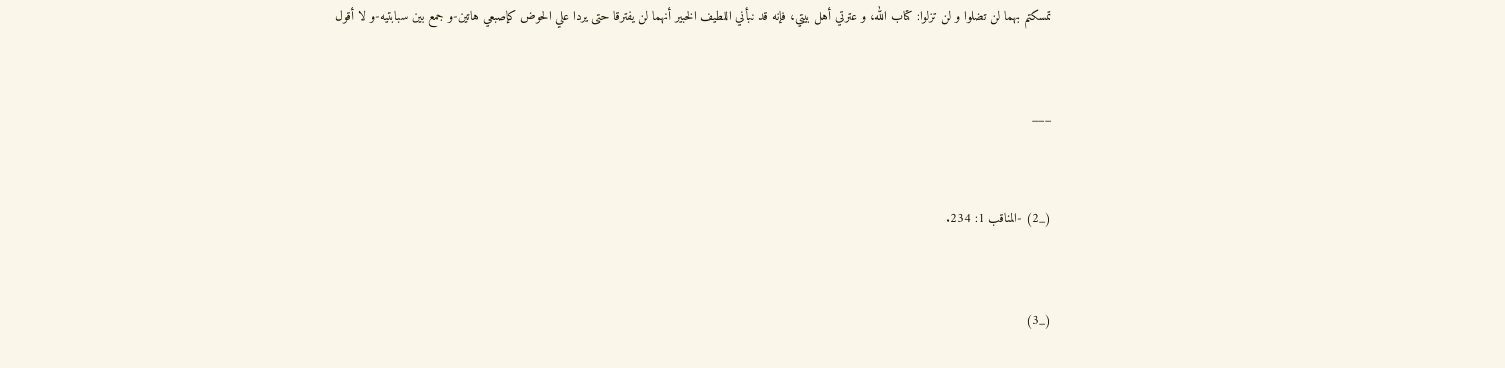تمسكتم بهما لن تضلوا و لن تزلوا: كتاب الله، و عترتي أهل بيتي، فإنه قد نبأني اللطيف الخبير أنهما لن يفترقا حتى يردا علي الحوض كإصبعي هاتين-و جمع بين سبابتيه-و لا أقول


___


(_2) -المناقب 1: 234.


(_3)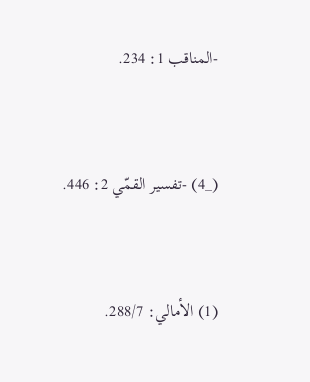-المناقب 1: 234.


(_4) -تفسير القمّي 2: 446.


(1) الأمالي: 288/7.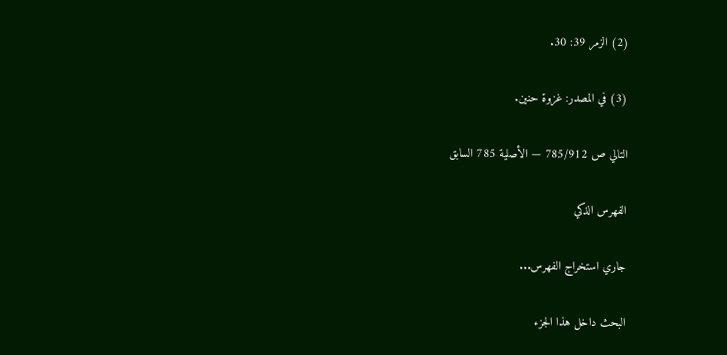(2) الزمر 39: 30.

(3) في المصدر: غزوة حنين.

التالي ص 785/912 — الأصلية 785 السابق

الفهرس الذكي

جاري استخراج الفهرس...

البحث داخل هذا الجزء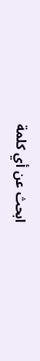ابحث عن أي كلمة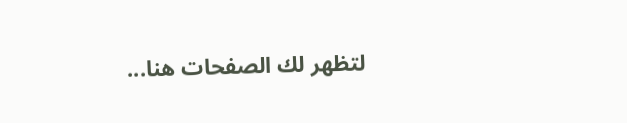لتظهر لك الصفحات هنا...